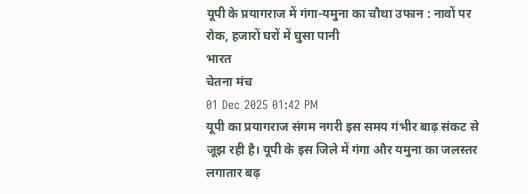यूपी के प्रयागराज में गंगा-यमुना का चौथा उफान : नावों पर रोक, हजारों घरों में घुसा पानी
भारत
चेतना मंच
01 Dec 2025 01:42 PM
यूपी का प्रयागराज संगम नगरी इस समय गंभीर बाढ़ संकट से जूझ रही है। यूपी के इस जिले में गंगा और यमुना का जलस्तर लगातार बढ़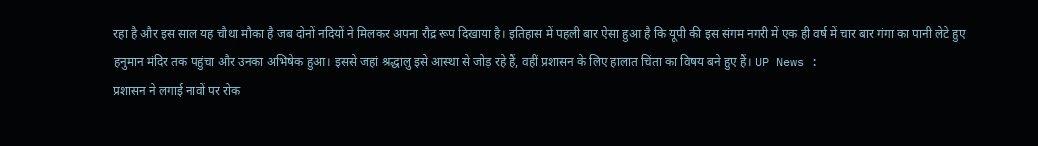रहा है और इस साल यह चौथा मौका है जब दोनों नदियों ने मिलकर अपना रौद्र रूप दिखाया है। इतिहास में पहली बार ऐसा हुआ है कि यूपी की इस संगम नगरी में एक ही वर्ष में चार बार गंगा का पानी लेटे हुए हनुमान मंदिर तक पहुंचा और उनका अभिषेक हुआ। इससे जहां श्रद्धालु इसे आस्था से जोड़ रहे हैं, वहीं प्रशासन के लिए हालात चिंता का विषय बने हुए हैं। UP News :
प्रशासन ने लगाई नावों पर रोक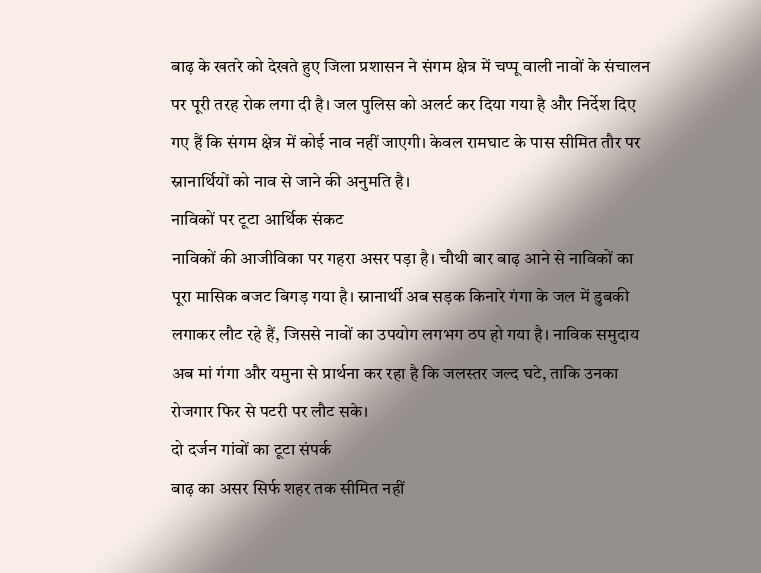बाढ़ के खतरे को देखते हुए जिला प्रशासन ने संगम क्षेत्र में चप्पू वाली नावों के संचालन पर पूरी तरह रोक लगा दी है। जल पुलिस को अलर्ट कर दिया गया है और निर्देश दिए गए हैं कि संगम क्षेत्र में कोई नाव नहीं जाएगी। केवल रामघाट के पास सीमित तौर पर स्नानार्थियों को नाव से जाने की अनुमति है।
नाविकों पर टूटा आर्थिक संकट
नाविकों की आजीविका पर गहरा असर पड़ा है। चौथी बार बाढ़ आने से नाविकों का पूरा मासिक बजट बिगड़ गया है। स्नानार्थी अब सड़क किनारे गंगा के जल में डुबकी लगाकर लौट रहे हैं, जिससे नावों का उपयोग लगभग ठप हो गया है। नाविक समुदाय अब मां गंगा और यमुना से प्रार्थना कर रहा है कि जलस्तर जल्द घटे, ताकि उनका रोजगार फिर से पटरी पर लौट सके।
दो दर्जन गांवों का टूटा संपर्क
बाढ़ का असर सिर्फ शहर तक सीमित नहीं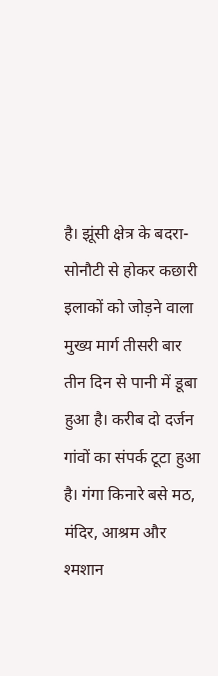है। झूंसी क्षेत्र के बदरा-सोनौटी से होकर कछारी इलाकों को जोड़ने वाला मुख्य मार्ग तीसरी बार तीन दिन से पानी में डूबा हुआ है। करीब दो दर्जन गांवों का संपर्क टूटा हुआ है। गंगा किनारे बसे मठ, मंदिर, आश्रम और श्मशान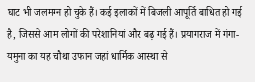घाट भी जलमग्न हो चुके हैं। कई इलाकों में बिजली आपूर्ति बाधित हो गई है, जिससे आम लोगों की परेशानियां और बढ़ गई हैं। प्रयागराज में गंगा-यमुना का यह चौथा उफान जहां धार्मिक आस्था से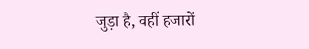जुड़ा है, वहीं हजारों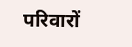परिवारों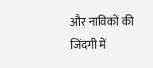और नाविकों की जिंदगी में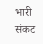भारी संकट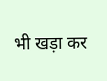भी खड़ा कर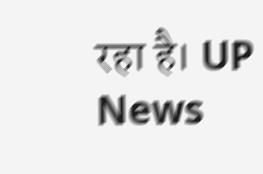रहा है। UP News